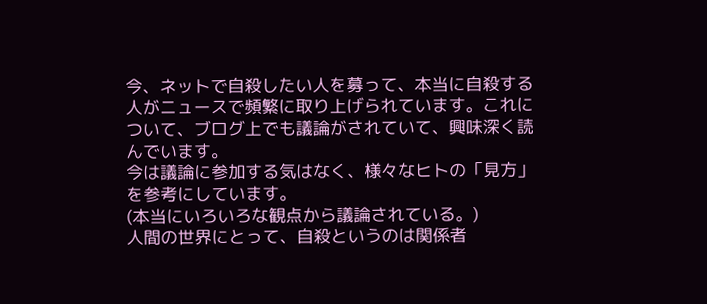今、ネットで自殺したい人を募って、本当に自殺する人がニュースで頻繁に取り上げられています。これについて、ブログ上でも議論がされていて、興味深く読んでいます。
今は議論に参加する気はなく、様々なヒトの「見方」を参考にしています。
(本当にいろいろな観点から議論されている。)
人間の世界にとって、自殺というのは関係者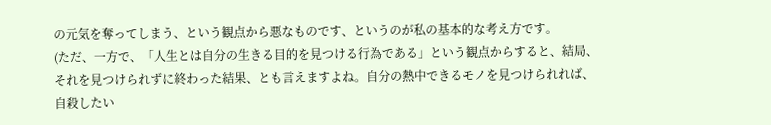の元気を奪ってしまう、という観点から悪なものです、というのが私の基本的な考え方です。
(ただ、一方で、「人生とは自分の生きる目的を見つける行為である」という観点からすると、結局、それを見つけられずに終わった結果、とも言えますよね。自分の熱中できるモノを見つけられれば、自殺したい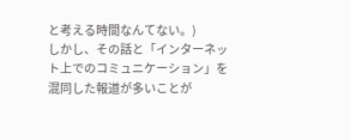と考える時間なんてない。)
しかし、その話と「インターネット上でのコミュニケーション」を混同した報道が多いことが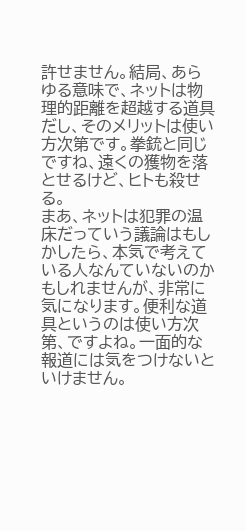許せません。結局、あらゆる意味で、ネットは物理的距離を超越する道具だし、そのメリットは使い方次第です。拳銃と同じですね、遠くの獲物を落とせるけど、ヒトも殺せる。
まあ、ネットは犯罪の温床だっていう議論はもしかしたら、本気で考えている人なんていないのかもしれませんが、非常に気になります。便利な道具というのは使い方次第、ですよね。一面的な報道には気をつけないといけません。